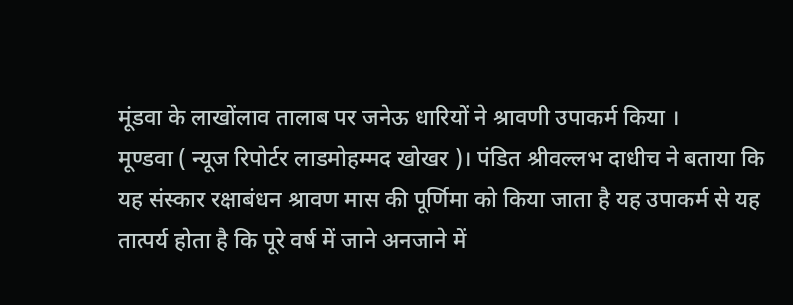मूंडवा के लाखोंलाव तालाब पर जनेऊ धारियों ने श्रावणी उपाकर्म किया ।
मूण्डवा ( न्यूज रिपोर्टर लाडमोहम्मद खोखर )। पंडित श्रीवल्लभ दाधीच ने बताया कि यह संस्कार रक्षाबंधन श्रावण मास की पूर्णिमा को किया जाता है यह उपाकर्म से यह तात्पर्य होता है कि पूरे वर्ष में जाने अनजाने में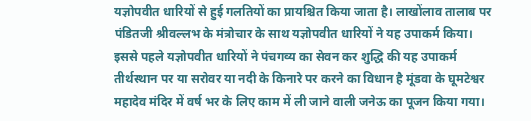यज्ञोपवीत धारियों से हुई गलतियों का प्रायश्चित किया जाता है। लाखोंलाव तालाब पर पंडितजी श्रीवल्लभ के मंत्रोचार के साथ यज्ञोपवीत धारियों ने यह उपाकर्म किया। इससे पहले यज्ञोपवीत धारियों ने पंचगव्य का सेवन कर शुद्धि की यह उपाकर्म तीर्थस्थान पर या सरोवर या नदी के किनारे पर करने का विधान है मूंडवा के घूमटेश्वर महादेव मंदिर में वर्ष भर के लिए काम में ली जाने वाली जनेऊ का पूजन किया गया।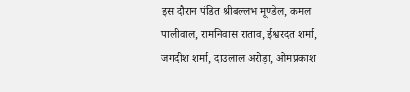इस दौरान पंडित श्रीबल्लभ मूण्डेल, कमल पालीवाल, रामनिवास राताव, ईश्वरदत शर्मा, जगदीश शर्मा, दाउलाल अरोड़ा, ओमप्रकाश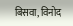बिसवा, विनोद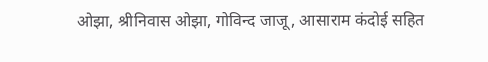ओझा, श्रीनिवास ओझा, गोविन्द जाजू, आसाराम कंदोई सहित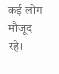कई लोग मौजूद रहे।